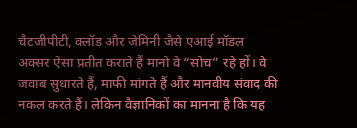चैटजीपीटी, क्लॉड और जेमिनी जैसे एआई मॉडल अक्सर ऐसा प्रतीत कराते हैं मानो वे “सोच” रहे हों। वे जवाब सुधारते हैं, माफी मांगते हैं और मानवीय संवाद की नकल करते हैं। लेकिन वैज्ञानिकों का मानना है कि यह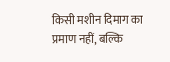किसी मशीन दिमाग का प्रमाण नहीं, बल्कि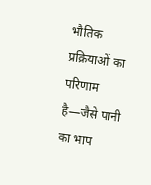भौतिक प्रक्रियाओं का परिणाम है—जैसे पानी का भाप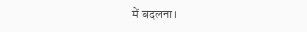में बदलना।